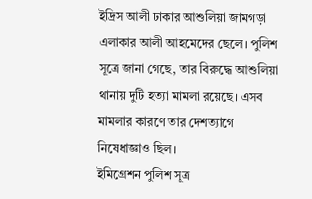ইদ্রিস আলী ঢাকার আশুলিয়া জামগড়া এলাকার আলী আহমেদের ছেলে। পুলিশ সূত্রে জানা গেছে, তার বিরুদ্ধে আশুলিয়া থানায় দুটি হত্যা মামলা রয়েছে। এসব মামলার কারণে তার দেশত্যাগে নিষেধাজ্ঞাও ছিল।
ইমিগ্রেশন পুলিশ সূত্র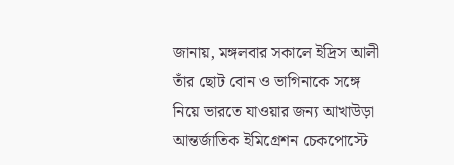জানায়, মঙ্গলবার সকালে ইদ্রিস আলী তাঁর ছোট বোন ও ভাগিনাকে সঙ্গে নিয়ে ভারতে যাওয়ার জন্য আখাউড়া আন্তর্জাতিক ইমিগ্রেশন চেকপোস্টে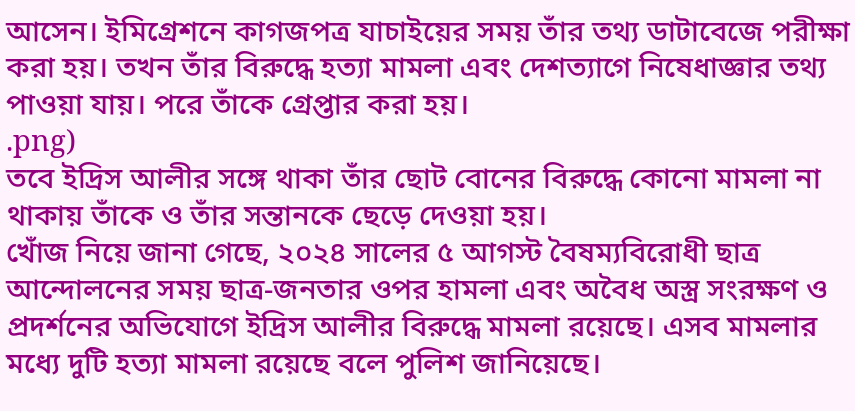আসেন। ইমিগ্রেশনে কাগজপত্র যাচাইয়ের সময় তাঁর তথ্য ডাটাবেজে পরীক্ষা করা হয়। তখন তাঁর বিরুদ্ধে হত্যা মামলা এবং দেশত্যাগে নিষেধাজ্ঞার তথ্য পাওয়া যায়। পরে তাঁকে গ্রেপ্তার করা হয়।
.png)
তবে ইদ্রিস আলীর সঙ্গে থাকা তাঁর ছোট বোনের বিরুদ্ধে কোনো মামলা না থাকায় তাঁকে ও তাঁর সন্তানকে ছেড়ে দেওয়া হয়।
খোঁজ নিয়ে জানা গেছে, ২০২৪ সালের ৫ আগস্ট বৈষম্যবিরোধী ছাত্র আন্দোলনের সময় ছাত্র-জনতার ওপর হামলা এবং অবৈধ অস্ত্র সংরক্ষণ ও প্রদর্শনের অভিযোগে ইদ্রিস আলীর বিরুদ্ধে মামলা রয়েছে। এসব মামলার মধ্যে দুটি হত্যা মামলা রয়েছে বলে পুলিশ জানিয়েছে।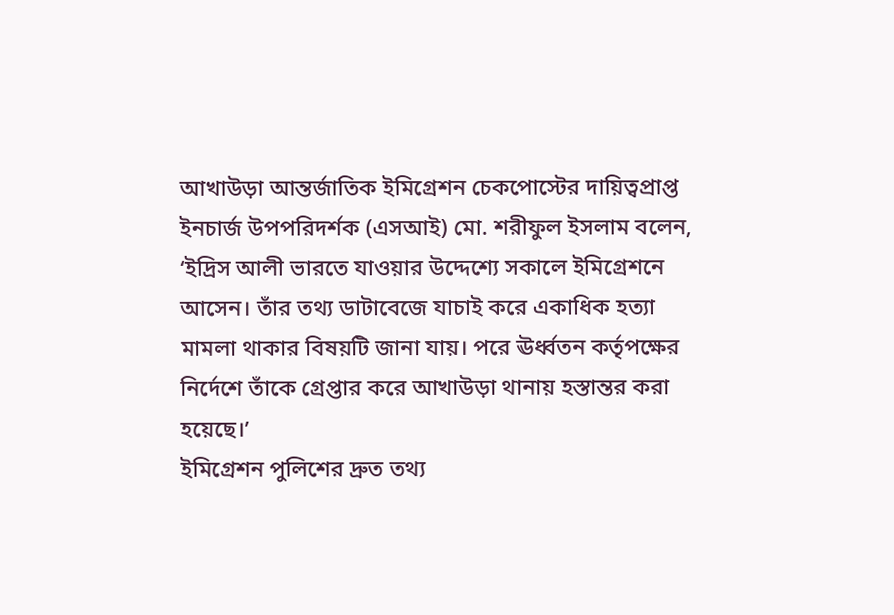আখাউড়া আন্তর্জাতিক ইমিগ্রেশন চেকপোস্টের দায়িত্বপ্রাপ্ত ইনচার্জ উপপরিদর্শক (এসআই) মো. শরীফুল ইসলাম বলেন, ‘ইদ্রিস আলী ভারতে যাওয়ার উদ্দেশ্যে সকালে ইমিগ্রেশনে আসেন। তাঁর তথ্য ডাটাবেজে যাচাই করে একাধিক হত্যা মামলা থাকার বিষয়টি জানা যায়। পরে ঊর্ধ্বতন কর্তৃপক্ষের নির্দেশে তাঁকে গ্রেপ্তার করে আখাউড়া থানায় হস্তান্তর করা হয়েছে।’
ইমিগ্রেশন পুলিশের দ্রুত তথ্য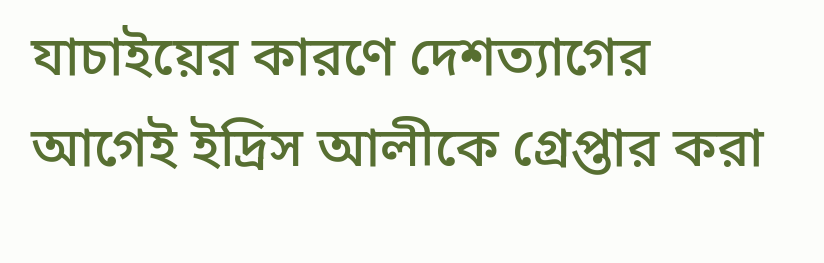যাচাইয়ের কারণে দেশত্যাগের আগেই ইদ্রিস আলীকে গ্রেপ্তার করা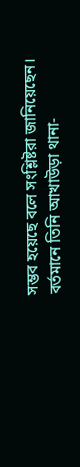সম্ভব হয়েছে বলে সংশ্লিষ্টরা জানিয়েছেন। বর্তমানে তিনি আখাউড়া থানা-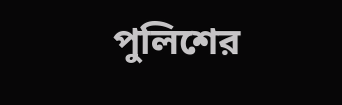পুলিশের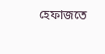হেফাজতে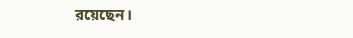রয়েছেন।